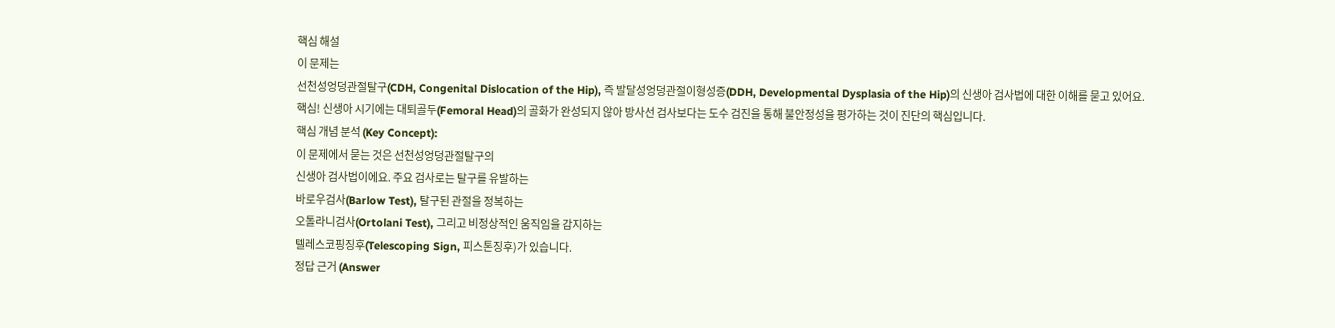핵심 해설
이 문제는
선천성엉덩관절탈구(CDH, Congenital Dislocation of the Hip), 즉 발달성엉덩관절이형성증(DDH, Developmental Dysplasia of the Hip)의 신생아 검사법에 대한 이해를 묻고 있어요.
핵심! 신생아 시기에는 대퇴골두(Femoral Head)의 골화가 완성되지 않아 방사선 검사보다는 도수 검진을 통해 불안정성을 평가하는 것이 진단의 핵심입니다.
핵심 개념 분석 (Key Concept):
이 문제에서 묻는 것은 선천성엉덩관절탈구의
신생아 검사법이에요. 주요 검사로는 탈구를 유발하는
바로우검사(Barlow Test), 탈구된 관절을 정복하는
오톨라니검사(Ortolani Test), 그리고 비정상적인 움직임을 감지하는
텔레스코핑징후(Telescoping Sign, 피스톤징후)가 있습니다.
정답 근거 (Answer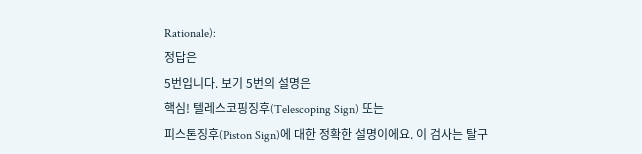Rationale):
정답은
5번입니다. 보기 5번의 설명은
핵심! 텔레스코핑징후(Telescoping Sign) 또는
피스톤징후(Piston Sign)에 대한 정확한 설명이에요. 이 검사는 탈구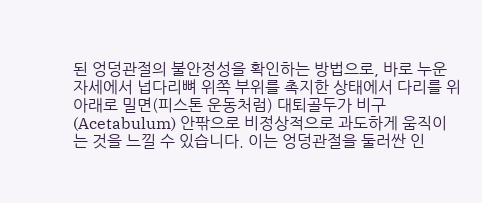된 엉덩관절의 불안정성을 확인하는 방법으로, 바로 누운 자세에서 넙다리뼈 위쪽 부위를 촉지한 상태에서 다리를 위아래로 밀면(피스톤 운동처럼) 대퇴골두가 비구(Acetabulum) 안팎으로 비정상적으로 과도하게 움직이는 것을 느낄 수 있습니다. 이는 엉덩관절을 둘러싼 인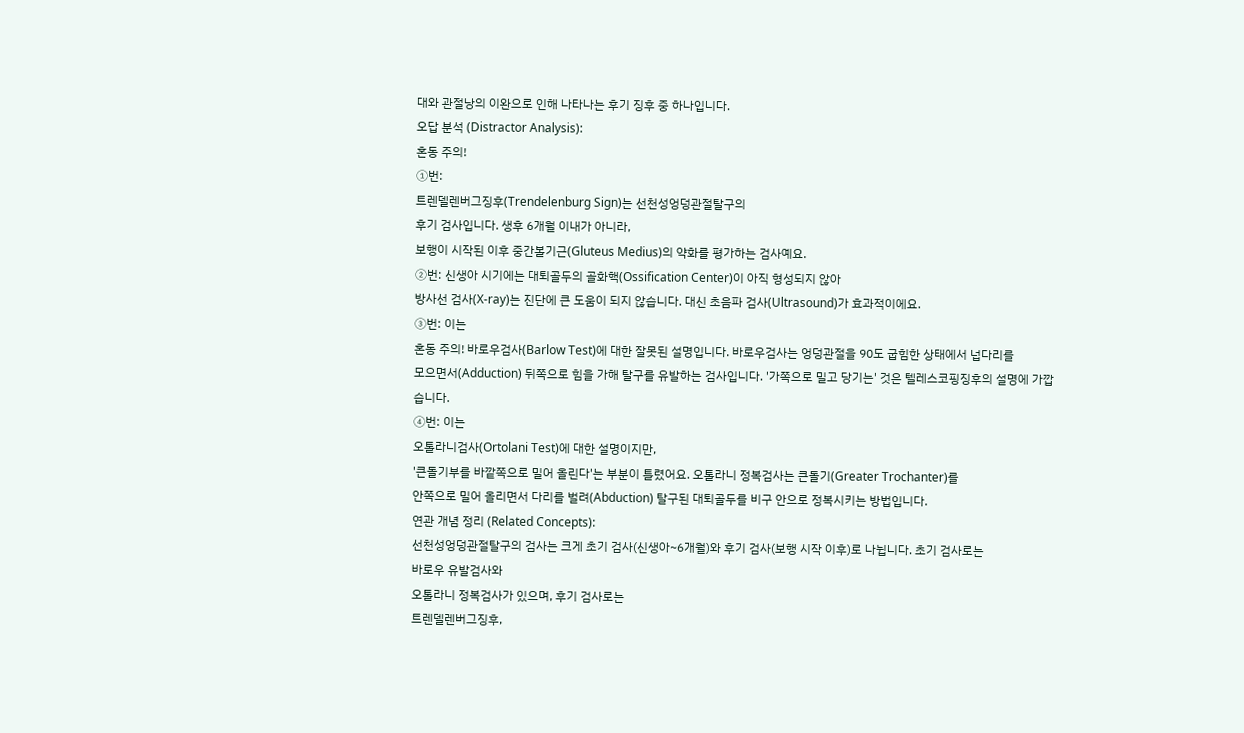대와 관절낭의 이완으로 인해 나타나는 후기 징후 중 하나입니다.
오답 분석 (Distractor Analysis):
혼동 주의!
①번:
트렌델렌버그징후(Trendelenburg Sign)는 선천성엉덩관절탈구의
후기 검사입니다. 생후 6개월 이내가 아니라,
보행이 시작된 이후 중간볼기근(Gluteus Medius)의 약화를 평가하는 검사예요.
②번: 신생아 시기에는 대퇴골두의 골화핵(Ossification Center)이 아직 형성되지 않아
방사선 검사(X-ray)는 진단에 큰 도움이 되지 않습니다. 대신 초음파 검사(Ultrasound)가 효과적이에요.
③번: 이는
혼동 주의! 바로우검사(Barlow Test)에 대한 잘못된 설명입니다. 바로우검사는 엉덩관절을 90도 굽힘한 상태에서 넙다리를
모으면서(Adduction) 뒤쪽으로 힘을 가해 탈구를 유발하는 검사입니다. '가쪽으로 밀고 당기는' 것은 텔레스코핑징후의 설명에 가깝습니다.
④번: 이는
오톨라니검사(Ortolani Test)에 대한 설명이지만,
'큰돌기부를 바깥쪽으로 밀어 올린다'는 부분이 틀렸어요. 오톨라니 정복검사는 큰돌기(Greater Trochanter)를
안쪽으로 밀어 올리면서 다리를 벌려(Abduction) 탈구된 대퇴골두를 비구 안으로 정복시키는 방법입니다.
연관 개념 정리 (Related Concepts):
선천성엉덩관절탈구의 검사는 크게 초기 검사(신생아~6개월)와 후기 검사(보행 시작 이후)로 나뉩니다. 초기 검사로는
바로우 유발검사와
오톨라니 정복검사가 있으며, 후기 검사로는
트렌델렌버그징후,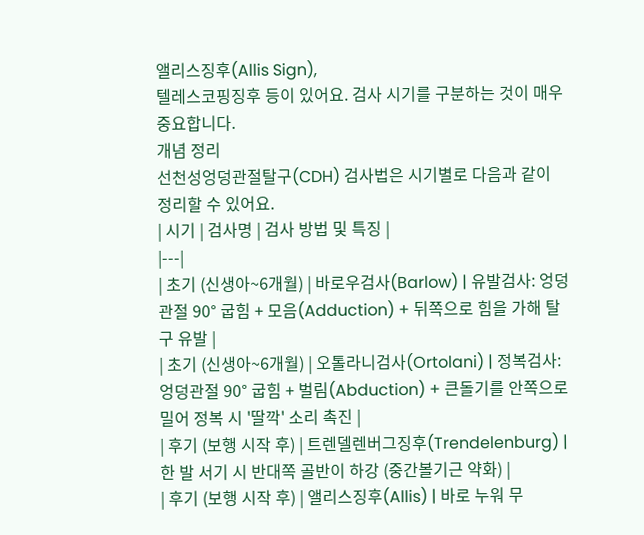앨리스징후(Allis Sign),
텔레스코핑징후 등이 있어요. 검사 시기를 구분하는 것이 매우 중요합니다.
개념 정리
선천성엉덩관절탈구(CDH) 검사법은 시기별로 다음과 같이 정리할 수 있어요.
| 시기 | 검사명 | 검사 방법 및 특징 |
|---|
| 초기 (신생아~6개월) | 바로우검사(Barlow) | 유발검사: 엉덩관절 90° 굽힘 + 모음(Adduction) + 뒤쪽으로 힘을 가해 탈구 유발 |
| 초기 (신생아~6개월) | 오톨라니검사(Ortolani) | 정복검사: 엉덩관절 90° 굽힘 + 벌림(Abduction) + 큰돌기를 안쪽으로 밀어 정복 시 '딸깍' 소리 촉진 |
| 후기 (보행 시작 후) | 트렌델렌버그징후(Trendelenburg) | 한 발 서기 시 반대쪽 골반이 하강 (중간볼기근 약화) |
| 후기 (보행 시작 후) | 앨리스징후(Allis) | 바로 누워 무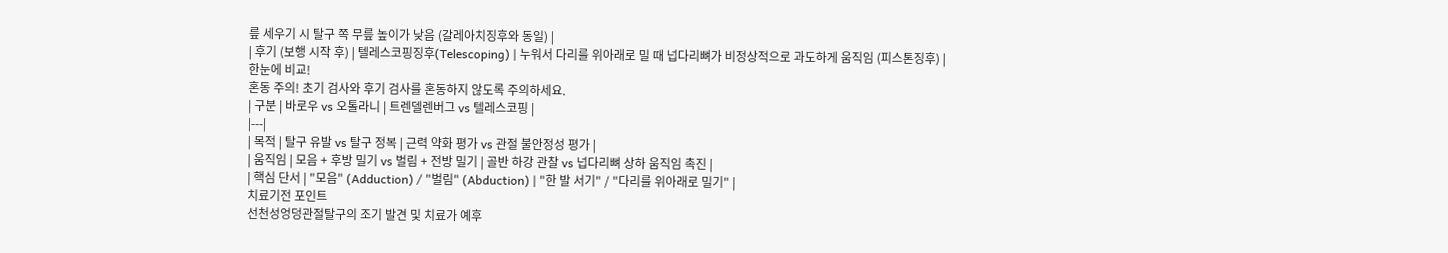릎 세우기 시 탈구 쪽 무릎 높이가 낮음 (갈레아치징후와 동일) |
| 후기 (보행 시작 후) | 텔레스코핑징후(Telescoping) | 누워서 다리를 위아래로 밀 때 넙다리뼈가 비정상적으로 과도하게 움직임 (피스톤징후) |
한눈에 비교!
혼동 주의! 초기 검사와 후기 검사를 혼동하지 않도록 주의하세요.
| 구분 | 바로우 vs 오톨라니 | 트렌델렌버그 vs 텔레스코핑 |
|---|
| 목적 | 탈구 유발 vs 탈구 정복 | 근력 약화 평가 vs 관절 불안정성 평가 |
| 움직임 | 모음 + 후방 밀기 vs 벌림 + 전방 밀기 | 골반 하강 관찰 vs 넙다리뼈 상하 움직임 촉진 |
| 핵심 단서 | "모음" (Adduction) / "벌림" (Abduction) | "한 발 서기" / "다리를 위아래로 밀기" |
치료기전 포인트
선천성엉덩관절탈구의 조기 발견 및 치료가 예후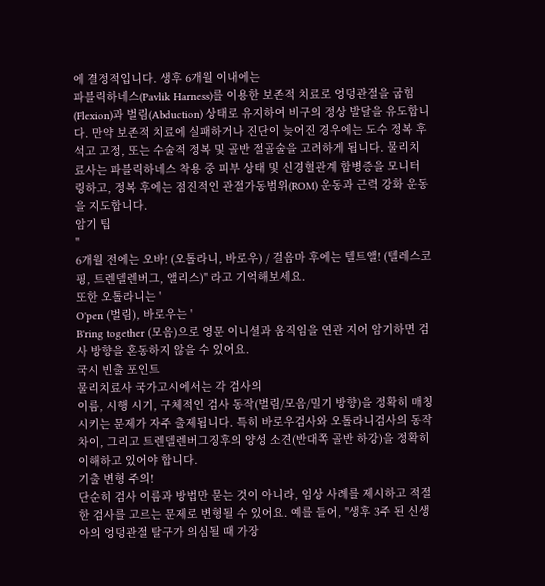에 결정적입니다. 생후 6개월 이내에는
파블릭하네스(Pavlik Harness)를 이용한 보존적 치료로 엉덩관절을 굽힘(Flexion)과 벌림(Abduction) 상태로 유지하여 비구의 정상 발달을 유도합니다. 만약 보존적 치료에 실패하거나 진단이 늦어진 경우에는 도수 정복 후 석고 고정, 또는 수술적 정복 및 골반 절골술을 고려하게 됩니다. 물리치료사는 파블릭하네스 착용 중 피부 상태 및 신경혈관계 합병증을 모니터링하고, 정복 후에는 점진적인 관절가동범위(ROM) 운동과 근력 강화 운동을 지도합니다.
암기 팁
"
6개월 전에는 오바! (오톨라니, 바로우) / 걸음마 후에는 텔트앨! (텔레스코핑, 트렌델렌버그, 앨리스)" 라고 기억해보세요.
또한 오톨라니는 '
O'pen (벌림), 바로우는 '
B'ring together (모음)으로 영문 이니셜과 움직임을 연관 지어 암기하면 검사 방향을 혼동하지 않을 수 있어요.
국시 빈출 포인트
물리치료사 국가고시에서는 각 검사의
이름, 시행 시기, 구체적인 검사 동작(벌림/모음/밀기 방향)을 정확히 매칭시키는 문제가 자주 출제됩니다. 특히 바로우검사와 오톨라니검사의 동작 차이, 그리고 트렌델렌버그징후의 양성 소견(반대쪽 골반 하강)을 정확히 이해하고 있어야 합니다.
기출 변형 주의!
단순히 검사 이름과 방법만 묻는 것이 아니라, 임상 사례를 제시하고 적절한 검사를 고르는 문제로 변형될 수 있어요. 예를 들어, "생후 3주 된 신생아의 엉덩관절 탈구가 의심될 때 가장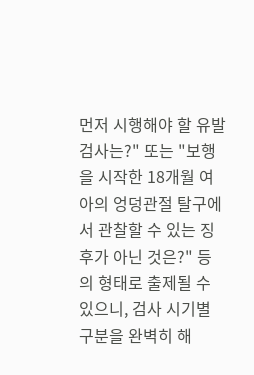먼저 시행해야 할 유발 검사는?" 또는 "보행을 시작한 18개월 여아의 엉덩관절 탈구에서 관찰할 수 있는 징후가 아닌 것은?" 등의 형태로 출제될 수 있으니, 검사 시기별 구분을 완벽히 해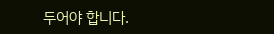두어야 합니다.